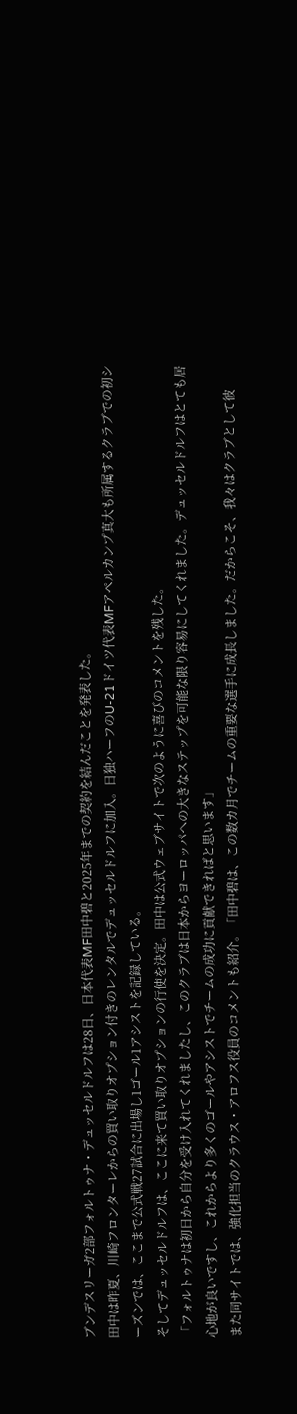ブンデスリーガ2部フォルトゥナ・デュッセルドルフは28日、日本代表MF田中碧と2025年までの契約を結んだことを発表した。
田中は昨夏、川崎フロンターレからの買い取りオプション付きのレンタルでデュッセルドルフに加入。日独ハーフのU-21ドイツ代表MFアペルカンプ真大も所属するクラブでの初シーズンでは、ここまで公式戦27試合に出場し1ゴール1アシストを記録している。
そしてデュッセルドルフは、ここに来て買い取りオプションの行使を決定。田中は公式ウェブサイトで次のように喜びのコメントを残した。
「フォルトゥナは初日から自分を受け入れてくれましたし、このクラブは日本からヨーロッパへの大きなステップを可能な限り容易にしてくれました。デュッセルドルフはとても居心地が良いですし、これからより多くのゴールやアシストでチームの成功に貢献できればと思います」
また同サイトでは、強化担当のクラウス・アロフス役員のコメントも紹介。「田中碧は、この数カ月でチームの重要な選手に成長しました。だからこそ、我々はクラブとして彼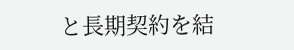と長期契約を結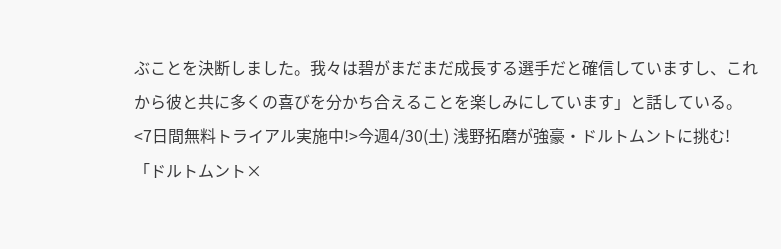ぶことを決断しました。我々は碧がまだまだ成長する選手だと確信していますし、これから彼と共に多くの喜びを分かち合えることを楽しみにしています」と話している。
<7日間無料トライアル実施中!>今週4/30(土) 浅野拓磨が強豪・ドルトムントに挑む!「ドルトムント×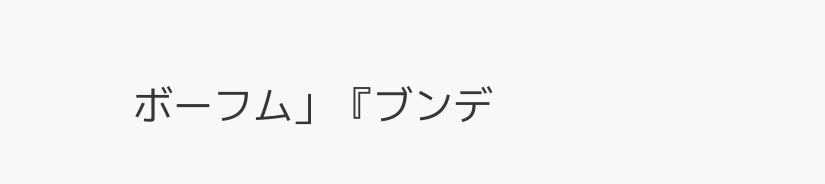ボーフム」『ブンデ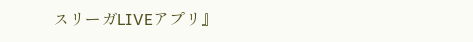スリーガLIVEアプリ』